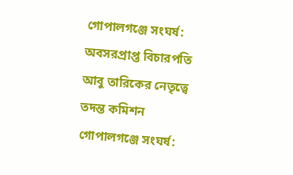গোপালগঞ্জে সংঘর্ষ: অবসরপ্রাপ্ত বিচারপতি আবু তারিকের নেতৃত্বে তদন্ত কমিশন
গোপালগঞ্জে সংঘর্ষ: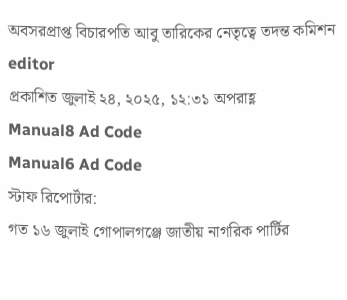অবসরপ্রাপ্ত বিচারপতি আবু তারিকের নেতৃত্বে তদন্ত কমিশন
editor
প্রকাশিত জুলাই ২৪, ২০২৫, ১২:৩১ অপরাহ্ণ
Manual8 Ad Code
Manual6 Ad Code
স্টাফ রিপোর্টার:
গত ১৬ জুলাই গোপালগঞ্জে জাতীয় নাগরিক পার্টির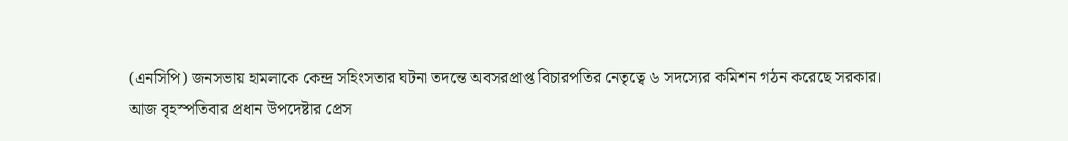(এনসিপি) জনসভায় হামলাকে কেন্দ্র সহিংসতার ঘটনা তদন্তে অবসরপ্রাপ্ত বিচারপতির নেতৃত্বে ৬ সদস্যের কমিশন গঠন করেছে সরকার।
আজ বৃহস্পতিবার প্রধান উপদেষ্টার প্রেস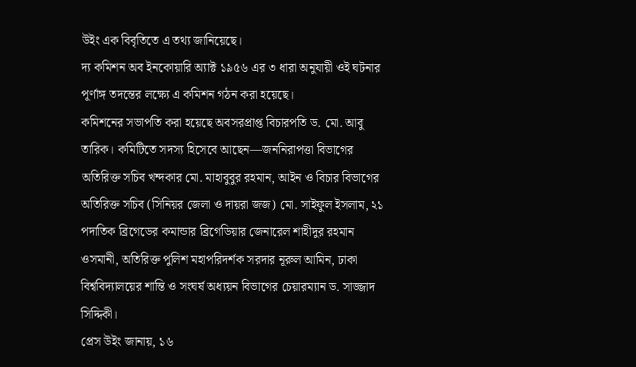উইং এক বিবৃতিতে এ তথ্য জানিয়েছে।
দ্য কমিশন অব ইনকোয়ারি অ্যাক্ট ১৯৫৬ এর ৩ ধারা অনুযায়ী ওই ঘটনার পূর্ণাঙ্গ তদন্তের লক্ষ্যে এ কমিশন গঠন করা হয়েছে।
কমিশনের সভাপতি করা হয়েছে অবসরপ্রাপ্ত বিচারপতি ড. মো. আবু তারিক। কমিটিতে সদস্য হিসেবে আছেন—জননিরাপত্তা বিভাগের অতিরিক্ত সচিব খন্দকার মো. মাহাবুবুর রহমান, আইন ও বিচার বিভাগের অতিরিক্ত সচিব (সিনিয়র জেলা ও দায়রা জজ) মো. সাইফুল ইসলাম, ২১ পদাতিক ব্রিগেডের কমান্ডার ব্রিগেডিয়ার জেনারেল শাহীদুর রহমান ওসমানী, অতিরিক্ত পুলিশ মহাপরিদর্শক সরদার নূরুল আমিন, ঢাকা বিশ্ববিদ্যালয়ের শান্তি ও সংঘর্ষ অধ্যয়ন বিভাগের চেয়ারম্যান ড. সাজ্জাদ সিদ্দিকী।
প্রেস উইং জানায়, ১৬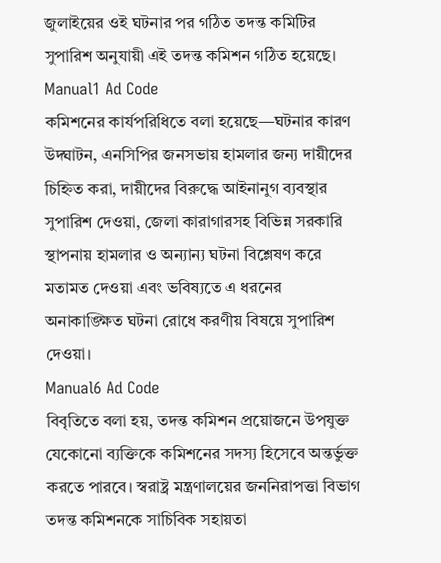জুলাইয়ের ওই ঘটনার পর গঠিত তদন্ত কমিটির সুপারিশ অনুযায়ী এই তদন্ত কমিশন গঠিত হয়েছে।
Manual1 Ad Code
কমিশনের কার্যপরিধিতে বলা হয়েছে—ঘটনার কারণ উদ্ঘাটন, এনসিপির জনসভায় হামলার জন্য দায়ীদের চিহ্নিত করা, দায়ীদের বিরুদ্ধে আইনানুগ ব্যবস্থার সুপারিশ দেওয়া, জেলা কারাগারসহ বিভিন্ন সরকারি স্থাপনায় হামলার ও অন্যান্য ঘটনা বিশ্লেষণ করে মতামত দেওয়া এবং ভবিষ্যতে এ ধরনের অনাকাঙ্ক্ষিত ঘটনা রোধে করণীয় বিষয়ে সুপারিশ দেওয়া।
Manual6 Ad Code
বিবৃতিতে বলা হয়, তদন্ত কমিশন প্রয়োজনে উপযুক্ত যেকোনো ব্যক্তিকে কমিশনের সদস্য হিসেবে অন্তর্ভুক্ত করতে পারবে। স্বরাষ্ট্র মন্ত্রণালয়ের জননিরাপত্তা বিভাগ তদন্ত কমিশনকে সাচিবিক সহায়তা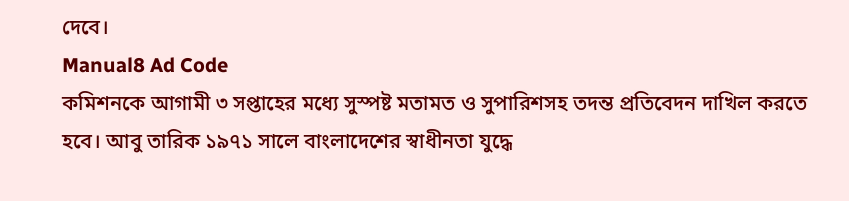দেবে।
Manual8 Ad Code
কমিশনকে আগামী ৩ সপ্তাহের মধ্যে সুস্পষ্ট মতামত ও সুপারিশসহ তদন্ত প্রতিবেদন দাখিল করতে হবে। আবু তারিক ১৯৭১ সালে বাংলাদেশের স্বাধীনতা যুদ্ধে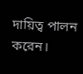দায়িত্ব পালন করেন।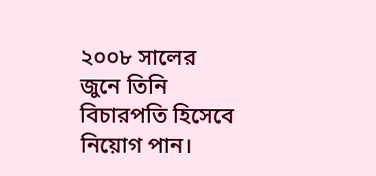২০০৮ সালের জুনে তিনি বিচারপতি হিসেবে নিয়োগ পান।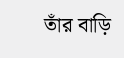তাঁর বাড়ি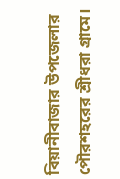বিয়ানীবাজার উপজেলার পৌরশহরের শ্রীধরা গ্রামে।